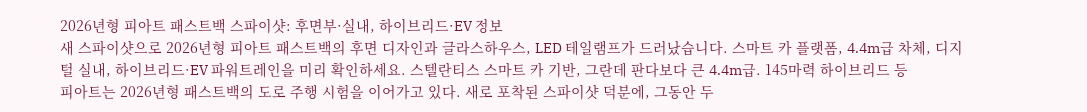2026년형 피아트 패스트백 스파이샷: 후면부·실내, 하이브리드·EV 정보
새 스파이샷으로 2026년형 피아트 패스트백의 후면 디자인과 글라스하우스, LED 테일램프가 드러났습니다. 스마트 카 플랫폼, 4.4m급 차체, 디지털 실내, 하이브리드·EV 파워트레인을 미리 확인하세요. 스텔란티스 스마트 카 기반, 그란데 판다보다 큰 4.4m급. 145마력 하이브리드 등
피아트는 2026년형 패스트백의 도로 주행 시험을 이어가고 있다. 새로 포착된 스파이샷 덕분에, 그동안 두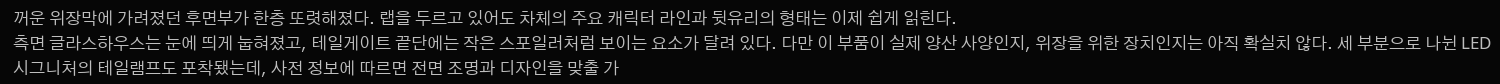꺼운 위장막에 가려졌던 후면부가 한층 또렷해졌다. 랩을 두르고 있어도 차체의 주요 캐릭터 라인과 뒷유리의 형태는 이제 쉽게 읽힌다.
측면 글라스하우스는 눈에 띄게 눕혀졌고, 테일게이트 끝단에는 작은 스포일러처럼 보이는 요소가 달려 있다. 다만 이 부품이 실제 양산 사양인지, 위장을 위한 장치인지는 아직 확실치 않다. 세 부분으로 나뉜 LED 시그니처의 테일램프도 포착됐는데, 사전 정보에 따르면 전면 조명과 디자인을 맞출 가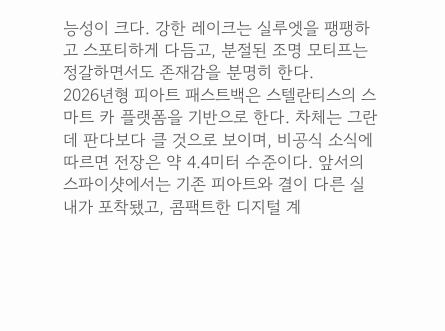능성이 크다. 강한 레이크는 실루엣을 팽팽하고 스포티하게 다듬고, 분절된 조명 모티프는 정갈하면서도 존재감을 분명히 한다.
2026년형 피아트 패스트백은 스텔란티스의 스마트 카 플랫폼을 기반으로 한다. 차체는 그란데 판다보다 클 것으로 보이며, 비공식 소식에 따르면 전장은 약 4.4미터 수준이다. 앞서의 스파이샷에서는 기존 피아트와 결이 다른 실내가 포착됐고, 콤팩트한 디지털 계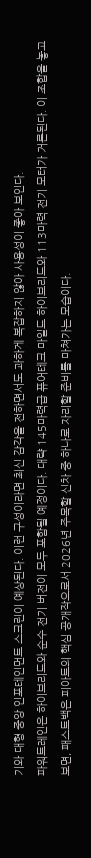기와 대형 중앙 인포테인먼트 스크린이 예상된다. 이런 구성이라면 최신 감각을 전하면서도 과하게 복잡하지 않아 사용성이 좋아 보인다.
파워트레인은 하이브리드와 순수 전기 버전이 모두 포함될 예정이다. 대략 145마력급 퓨어테크 마일드 하이브리드와 113마력 전기 모터가 거론된다. 이 조합을 놓고 보면, 패스트백은 피아트의 핵심 공개작으로서 2026년 주목할 신차 중 하나로 자리할 준비를 마쳐가는 모습이다.